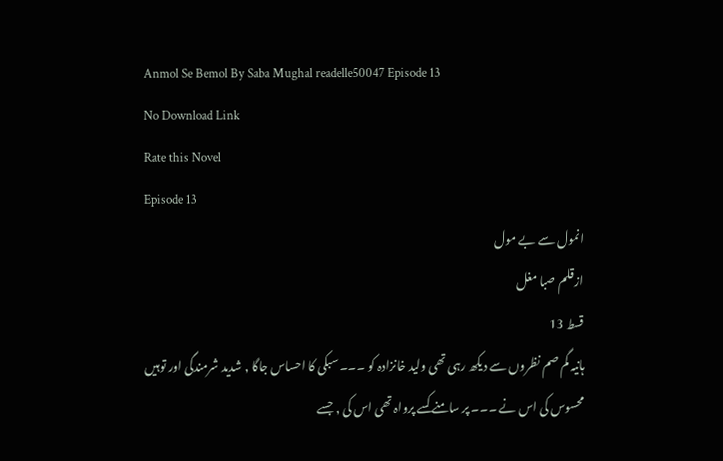Anmol Se Bemol By Saba Mughal readelle50047 Episode 13
No Download Link
Rate this Novel
Episode 13
انمول سے بے مول
ازقلم صبا مغل
قسط 13
ہانیہ گم صم نظروں سے دیکھ رہی تھی ولید خانزادہ کو ۔۔۔ سبکی کا احساس جاگا , شدید شرمندگی اور توہیں محسوس کی اس نے ۔۔۔ پر سامنے کسے پرواہ تھی اس کی , جسے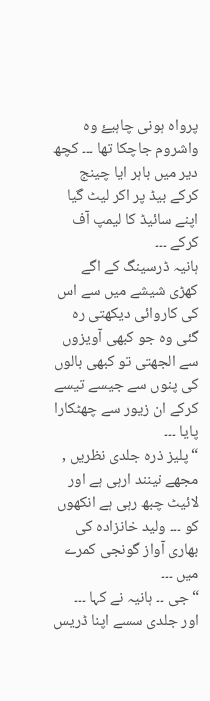پرواہ ہونی چاہیۓ وہ واشروم جاچکا تھا ۔۔۔ کچھ دیر میں باہر ایا چینج کرکے بیڈ پر اکر لیٹ گیا اپنے سائیڈ کا لیمپ آف کرکے ۔۔۔
ہانیہ ڈرسینگ کے اگے کھڑی شیشے میں سے اس کی کاروائی دیکھتی رہ گئی وہ جو کبھی آویزوں سے الجھتی تو کبھی بالوں کی پنوں سے جیسے تیسے کرکے ان زیور سے چھٹکارا پایا ۔۔۔
“پلیز ذرہ جلدی نظریں , مجھے نینند ارہی ہے اور لائیٹ چبھ رہی ہے انکھوں کو ۔۔۔ ولید خانزادہ کی بھاری آواز گونجی کمرے میں ۔۔۔
“جی ۔۔ ہانیہ نے کہا ۔۔۔
اور جلدی سسے اپنا ڈریس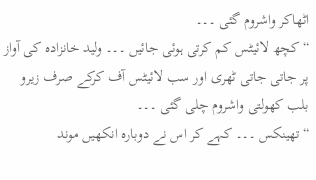اٹھاکر واشروم گئی ۔۔۔
“کچھ لائیٹس کم کرتی ہوئی جائیں ۔۔۔ ولید خانزادہ کی آواز پر جاتی جاتی ٹھری اور سب لائیٹس آف کرکے صرف زیرو بلب کھولتی واشروم چلی گئی ۔۔۔
“تھینکس ۔۔۔ کہے کر اس نے دوبارہ انکھیں موند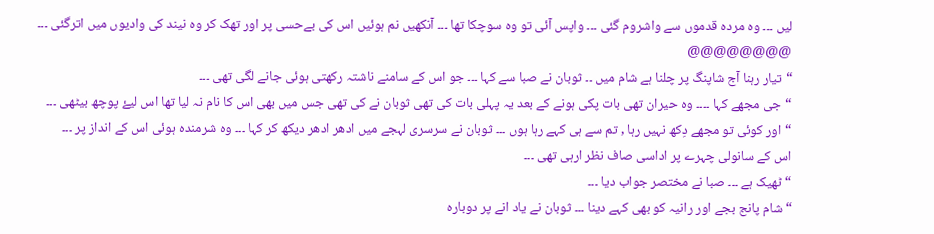لیں ۔۔۔ وہ مردہ قدموں سے واشروم گئی ۔۔۔ واپس آئی تو وہ سوچکا تھا ۔۔۔ آنکھیں نم ہوئیں اس کی بےحسی پر اور تھک کر وہ نیند کی وادیوں میں اترگئی ۔۔۔
@@@@@@@@
“تیار رہنا آج شاپنگ پر چلنا ہے شام میں ۔۔ ثوبان نے صبا سے کہا ۔۔۔ جو اس کے سامنے ناشتہ رکھتی ہوئی جانے لگی تھی ۔۔۔
“جی مجھے کہا ۔۔۔۔ وہ حیران تھی بات پکی ہونے کے بعد یہ پہلی بات کی تھی ثوبان نے کی تھی جس میں بھی اس کا نام نہ لیا تھا اس لیۓ پوچھ بیٹھی ۔۔۔
“اور کوئی تو مجھے دِکھ نہیں رہا , تم سے ہی کہے رہا ہوں ۔۔۔ ثوبان نے سرسری لہجے میں ادھر ادھر دیکھ کر کہا ۔۔۔ وہ شرمندہ ہوئی اس کے انداز پر ۔۔۔
اس کے سانولی چہرے پر اداسی صاف نظر ارہی تھی ۔۔۔
“ٹھیک ہے ۔۔۔ صبا نے مختصر جواب دیا ۔۔۔
“شام پانج بجے اور رانیہ کو بھی کہے دینا ۔۔۔ ثوبان نے یاد انے پر دوبارہ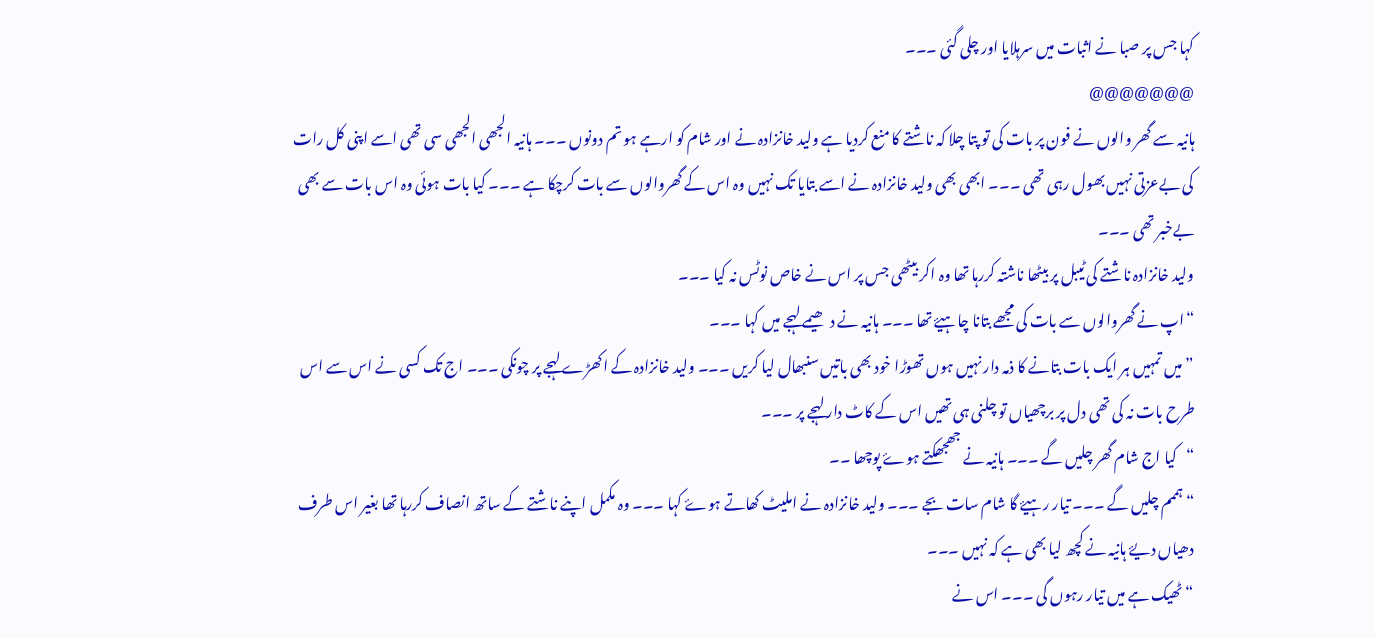کہا جس پر صبا نے اثبات میں سرہلایا اور چلی گئی ۔۔۔
@@@@@@@
ہانیہ سے گھر والوں نے فون پر بات کی تو پتا چلا کہ ناشتے کا منع کردیا ہے ولید خانزادہ نے اور شام کو ارہے ہو تم دونوں ۔۔۔ ہانیہ الجھی الجھی سی تھی اسے اپنی کل رات کی بےعزتی نہیں بھول رہی تھی ۔۔۔ ابھی بھی ولید خانزادہ نے اسے بتایا تک نہیں وہ اس کے گھروالوں سے بات کرچکا ہے ۔۔۔ کیا بات ہوئی وہ اس بات سے بھی بےخبر تھی ۔۔۔
ولید خانزادہ ناشتے کی ٹیبل پر بیٹھا ناشتہ کررہا تھا وہ اکر بیٹھی جس پر اس نے خاص نوٹس نہ کیا ۔۔۔
“اپ نے گھروالوں سے بات کی مجھے بتانا چاہیۓ تھا ۔۔۔ ہانیہ نے دھیمے لہجے میں کہا ۔۔۔
” میں تمہیں ہر ایک بات بتانے کا ذمہ دار نہیں ہوں تھوڑا خود بھی باتیں سنبھال لیا کریں ۔۔۔ ولید خانزادہ کے اکھڑے لہجے پر چونکی ۔۔۔ اج تک کسی نے اس سے اس طرح بات نہ کی تھی دل پر برچھیاں تو چلنی ہی تھیں اس کے کاٹ دار لہجے پر ۔۔۔
“کیا اج شام گھر چلیں گے ۔۔۔ ہانیہ نے جھجھکتے ہوۓ پوچھا ۔۔
“ہممم چلیں گے ۔۔۔ تیار رہیۓ گا شام سات بجے ۔۔۔ ولید خانزادہ نے املیٹ کھاتے ہوۓ کہا ۔۔۔ وہ مکمل اپنے ناشتے کے ساتھ انصاف کررہا تھا بغیر اس طرف دھیاں دیۓ ہانیہ نے کچھ لیا بھی ہے کہ نہیں ۔۔۔
“ٹھیک ہے میں تیار رہوں گی ۔۔۔ اس نے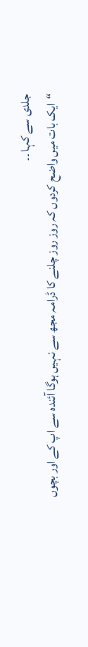جلدی سے کہا ۔۔
“ایک بات میں واضح کردوں کہ روز روز چلنے کا ڈرامہ مجھ سے نہیں ہوگا آئندہ سے اپ کے اور بچوں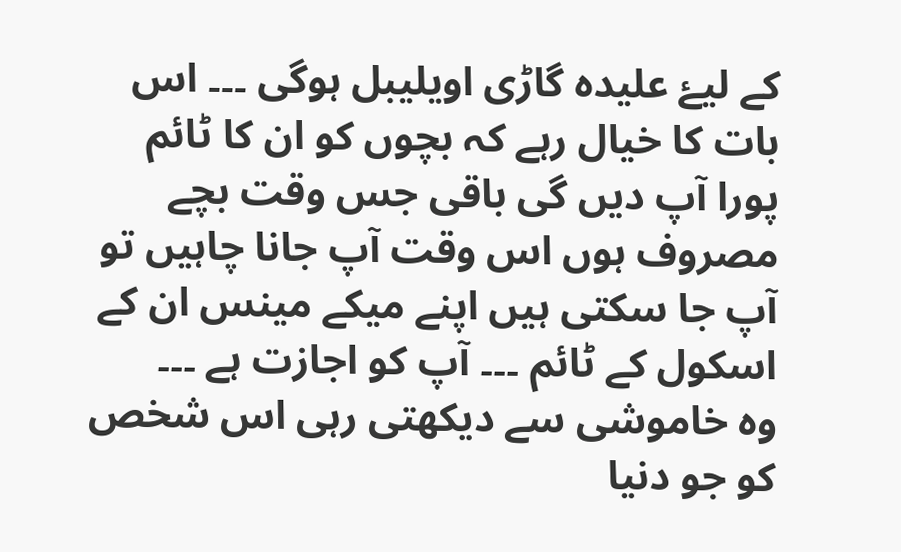کے لیۓ علیدہ گاڑی اویلیبل ہوگی ۔۔۔ اس بات کا خیال رہے کہ بچوں کو ان کا ٹائم پورا آپ دیں گی باقی جس وقت بچے مصروف ہوں اس وقت آپ جانا چاہیں تو آپ جا سکتی ہیں اپنے میکے مینس ان کے اسکول کے ٹائم ۔۔۔ آپ کو اجازت ہے ۔۔۔
وہ خاموشی سے دیکھتی رہی اس شخص کو جو دنیا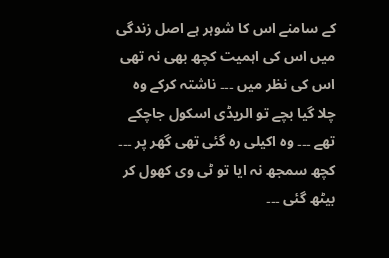کے سامنے اس کا شوہر ہے اصل زندگی میں اس کی اہمیت کچھ بھی نہ تھی اس کی نظر میں ۔۔۔ ناشتہ کرکے وہ چلا گیا بچے تو الریڈی اسکول جاچکے تھے ۔۔۔ وہ اکیلی رہ گئی تھی گھر پر ۔۔۔ کچھ سمجھ نہ ایا تو ٹی وی کھول کر بیٹھ گئی ۔۔۔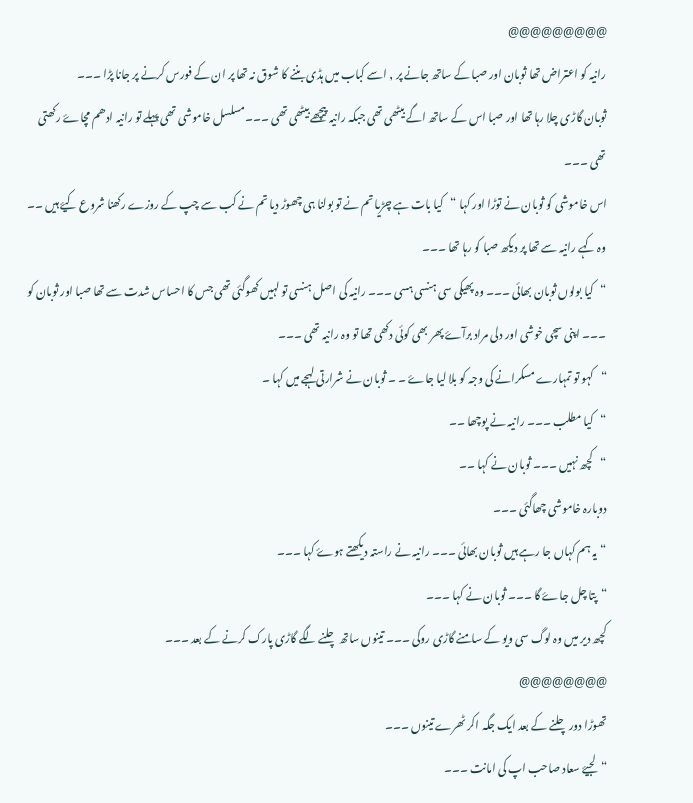@@@@@@@@@
رانیہ کو اعتراض تھا ثوبان اور صبا کے ساتھ جانے پر , اسے کباب میں ہڈی بننے کا شوق نہ تھا پر ان کے فورس کرنے پر جانا پڑا ۔۔۔
ثوبان گاڑی چلا رہا تھا اور صبا اس کے ساتھ اگے بیٹھی تھی جبکہ رانیہ پیچھے بیٹھی تھی ۔۔۔مسلسل خاموشی تھی پہلے تو رانیہ ادھم مچاۓ رکھتی تھی ۔۔۔
اس خاموشی کو ثوبان نے توڑا اور کہا “کیا بات ہے چڑیا تم نے تو بولنا ہی چھوڑ دیا تم نے کب سے چپ کے روزے رکھنا شروع کیۓ ہیں ۔۔ وہ کہے رانیہ سے تھا پر دیکھ صبا کو رہا تھا ۔۔۔
“کیا بولوں ثوبان بھائی ۔۔۔ وہ پھیکی سی ہنسی ہسی ۔۔۔ رانیہ کی اصل ہنسی تو لہیں کھوگئی تھی جس کا احساس شدت سے تھا صبا اور ثوبان کو ۔۔۔ اپنی سچی خوشی اور دلی مراد برآۓ پھر بھی کوئی دکھی تھا تو وہ رانیہ تھی ۔۔۔
“کہو تو تمہارے مسکرانے کی وجہ کو بلا لیا جاۓ ۔ ۔ ثوبان نے شرارتی لہجے میں کہا ۔
“کیا مطلب ۔۔۔ رانیہ نے پوچھا ۔۔
“کچھ نہیں ۔۔۔ ثوبان نے کہا ۔۔
دوبارہ خاموشی چھاگئی ۔۔۔
“یہ ہم کہاں جا رہے ہیں ثوبان بھائی ۔۔۔ رانیہ نے راستہ دیکھتے ہوۓ کہا ۔۔۔
“پتا چل جاۓ گا ۔۔۔ ثوبان نے کہا ۔۔۔
کچھ دیر میں وہ لوگ سی ویو کے سامنے گاڑی روکی ۔۔۔ تینوں ساتھ چلنے لگے گاڑی پارک کرنے کے بعد ۔۔۔
@@@@@@@@
تھوڑا دور چلنے کے بعد ایک جگہ اکر ٹھرے تینوں ۔۔۔
“لجیۓ سعاد صاحب اپ کی امانت ۔۔۔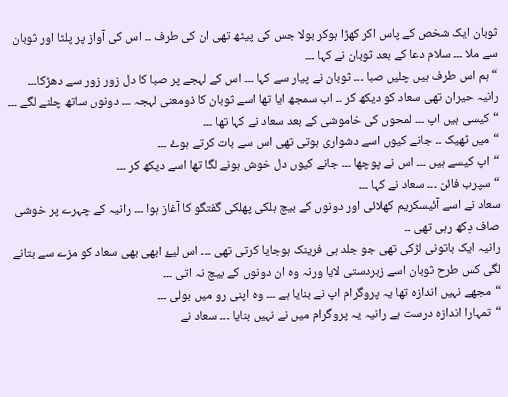ثوبان ایک شخص کے پاس اکر کھڑا ہوکر بولا جس کی پیٹھ تھی ان کی طرف ۔۔ اس کی آواز پر پلٹا اور ثوبان سے ملا ۔۔۔ سلام دعا کے بعد ثوبان نے کہا ۔۔۔
“ہم اس طرف ہیں چلیں صبا ۔۔۔ ثوبان نے پیار سے کہا ۔۔۔ اس کے لہجے پر صبا کا دل زور زور سے دھڑکا۔۔۔
رانیہ حیران تھی سعاد کو دیکھ کر ۔۔ اب سمجھ ایا تھا اسے ثوبان کا ذومعنی لہجہ ۔۔۔ دونوں ساتھ چلنے لگے ۔۔۔
“کیسی ہیں اپ ۔۔۔ لمحوں کی خاموشی کے بعد سعاد نے کہا تھا ۔۔۔
“میں ٹھیک ۔۔ جانے کیوں اسے دشواری ہوتی تھی اس سے بات کرتے ہوۓ ۔۔۔
“اپ کیسے ہیں ۔۔۔ اس نے پوچھا ۔۔۔ جانے کیوں دل خوش ہونے لگا تھا اسے دیکھ کر ۔۔۔
“سپرب فائن ۔۔۔ سعاد نے کہا ۔۔۔
سعاد نے اسے آئیسکریم کھلائی اور دونوں کے بیچ ہلکی پھلکی گفتگو کا آغاز ہوا ۔۔۔ رانیہ کے چہرے پر خوشی صاف دِکھ رہی تھی ۔۔
رانیہ ایک باتونی لڑکی تھی جو جلد ہی فرینک ہوجایا کرتی تھی ۔۔۔ اس لیۓ ابھی بھی سعاد کو مزے سے بتانے لگی کس طرح ثوبان اسے زبردستی لایا ورنہ وہ ان دونوں کے بیچ نہ اتی ۔۔۔
“مجھے نہیں اندازہ تھا یہ پروگرام اپ نے بنایا ہے ۔۔۔ وہ اپنی رو میں بولی ۔۔۔
“تمہارا اندازہ درست ہے رانیہ یہ پروگرام میں نے نہیں بنایا ۔۔۔ سعاد نے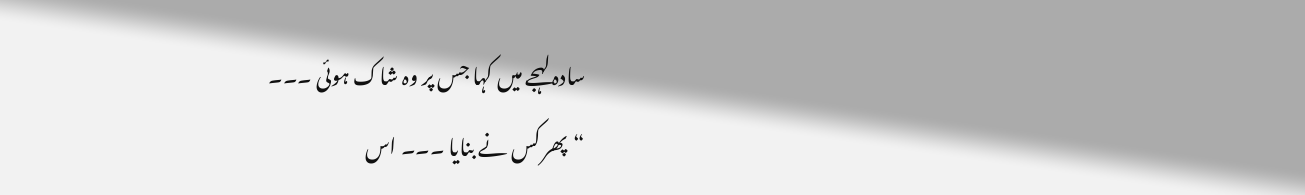سادہ لہجے میں کہا جس پر وہ شاک ہوئی ۔۔۔
“پھر کس نے بنایا ۔۔۔ اس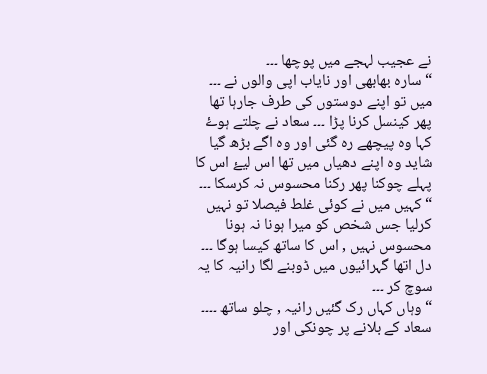نے عجیب لہجے میں پوچھا ۔۔۔
“سارہ بھابھی اور نایاب اپی والوں نے ۔۔۔ میں تو اپنے دوستوں کی طرف جارہا تھا پھر کینسل کرنا پڑا ۔۔۔ سعاد نے چلتے ہوۓ کہا وہ پیچھے رہ گئی اور وہ اگے بڑھ گیا شاید وہ اپنے دھیاں میں تھا اس لیۓ اس کا پہلے چوکنا پھر رکنا محسوس نہ کرسکا ۔۔۔
“کہیں میں نے کوئی غلط فیصلا تو نہیں کرلیا جس شخص کو میرا ہونا نہ ہونا محسوس نہیں , اس کا ساتھ کیسا ہوگا ۔۔۔ دل اتھا گہرائیوں میں ڈوبنے لگا رانیہ کا یہ سوچ کر ۔۔۔
“وہاں کہاں رک گئیں رانیہ , چلو ساتھ ۔۔۔۔ سعاد کے بلانے پر چونکی اور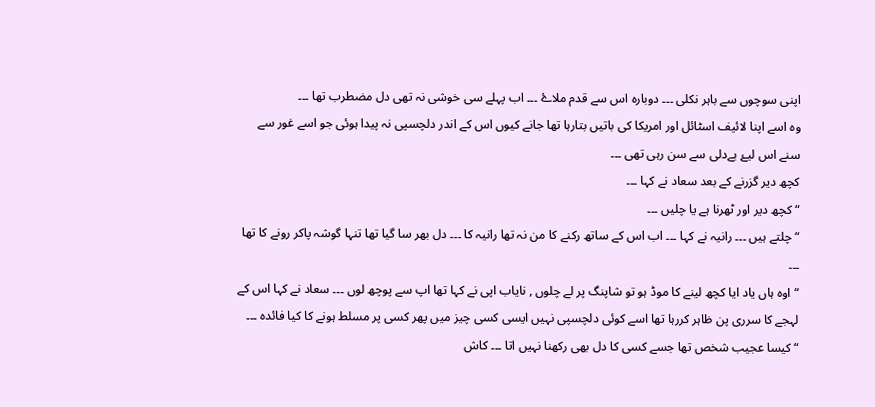اپنی سوچوں سے باہر نکلی ۔۔۔ دوبارہ اس سے قدم ملاۓ ۔۔۔ اب پہلے سی خوشی نہ تھی دل مضطرب تھا ۔۔۔
وہ اسے اپنا لائیف اسٹائل اور امریکا کی باتیں بتارہا تھا جانے کیوں اس کے اندر دلچسپی نہ پیدا ہوئی جو اسے غور سے سنے اس لیۓ بےدلی سے سن رہی تھی ۔۔۔
کچھ دیر گزرنے کے بعد سعاد نے کہا ۔۔۔
“کچھ دیر اور ٹھرنا ہے یا چلیں ۔۔۔
“چلتے ہیں ۔۔۔ رانیہ نے کہا ۔۔۔ اب اس کے ساتھ رکنے کا من نہ تھا رانیہ کا ۔۔۔ دل بھر سا گیا تھا تنہا گوشہ پاکر رونے کا تھا ۔۔۔
“اوہ ہاں یاد ایا کچھ لینے کا موڈ ہو تو شاپنگ پر لے چلوں , نایاب اپی نے کہا تھا اپ سے پوچھ لوں ۔۔۔ سعاد نے کہا اس کے لہجے کا سرری پن ظاہر کررہا تھا اسے کوئی دلچسپی نہیں ایسی کسی چیز میں پھر کسی پر مسلط ہونے کا کیا فائدہ ۔۔۔
“کیسا عجیب شخص تھا جسے کسی کا دل بھی رکھنا نہیں اتا ۔۔۔ کاش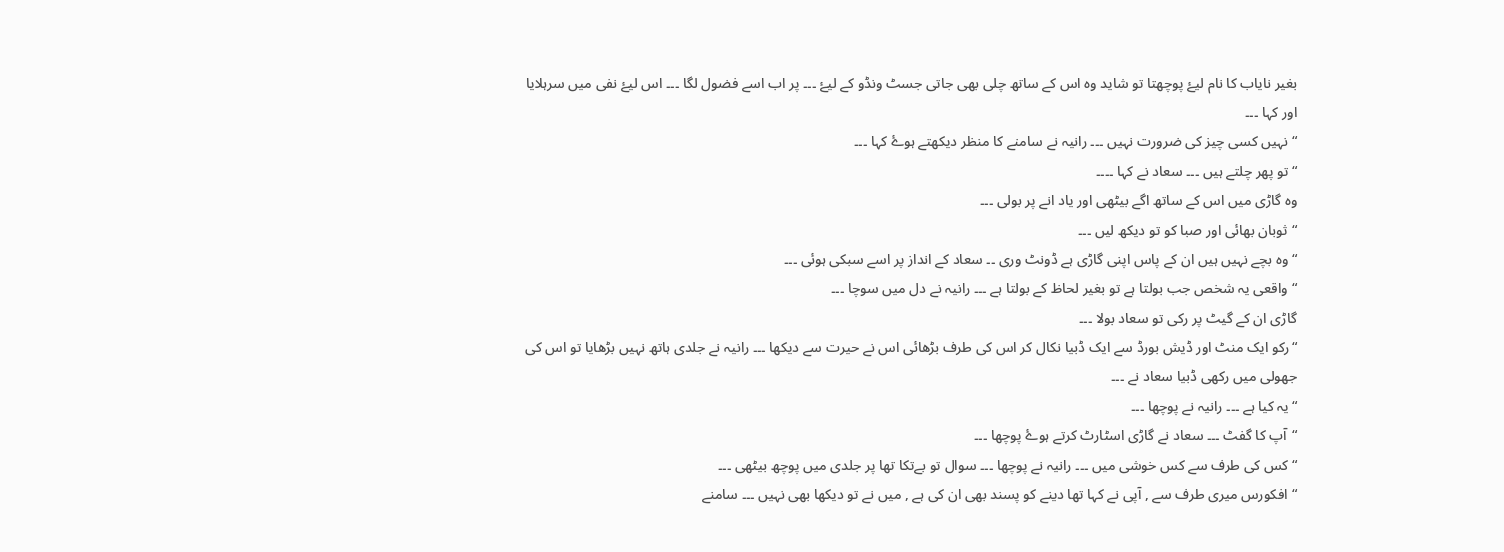بغیر نایاب کا نام لیۓ پوچھتا تو شاید وہ اس کے ساتھ چلی بھی جاتی جسٹ ونڈو کے لیۓ ۔۔۔ پر اب اسے فضول لگا ۔۔۔ اس لیۓ نفی میں سرہلایا اور کہا ۔۔۔
“نہیں کسی چیز کی ضرورت نہیں ۔۔۔ رانیہ نے سامنے کا منظر دیکھتے ہوۓ کہا ۔۔۔
“تو پھر چلتے ہیں ۔۔۔ سعاد نے کہا ۔۔۔۔
وہ گاڑی میں اس کے ساتھ اگے بیٹھی اور یاد انے پر بولی ۔۔۔
“ثوبان بھائی اور صبا کو تو دیکھ لیں ۔۔۔
“وہ بچے نہیں ہیں ان کے پاس اپنی گاڑی ہے ڈونٹ وری ۔۔ سعاد کے انداز پر اسے سبکی ہوئی ۔۔۔
“واقعی یہ شخص جب بولتا ہے تو بغیر لحاظ کے بولتا ہے ۔۔۔ رانیہ نے دل میں سوچا ۔۔۔
گاڑی ان کے گیٹ پر رکی تو سعاد بولا ۔۔۔
“رکو ایک منٹ اور ڈیش بورڈ سے ایک ڈبیا نکال کر اس کی طرف بڑھائی اس نے حیرت سے دیکھا ۔۔۔ رانیہ نے جلدی ہاتھ نہیں بڑھایا تو اس کی جھولی میں رکھی ڈبیا سعاد نے ۔۔۔
“یہ کیا ہے ۔۔۔ رانیہ نے پوچھا ۔۔۔
“آپ کا گفٹ ۔۔۔ سعاد نے گاڑی اسٹارٹ کرتے ہوۓ پوچھا ۔۔۔
“کس کی طرف سے کس خوشی میں ۔۔۔ رانیہ نے پوچھا ۔۔۔ سوال تو بےتکا تھا پر جلدی میں پوچھ بیٹھی ۔۔۔
“افکورس میری طرف سے , آپی نے کہا تھا دینے کو پسند بھی ان کی ہے , میں نے تو دیکھا بھی نہیں ۔۔۔ سامنے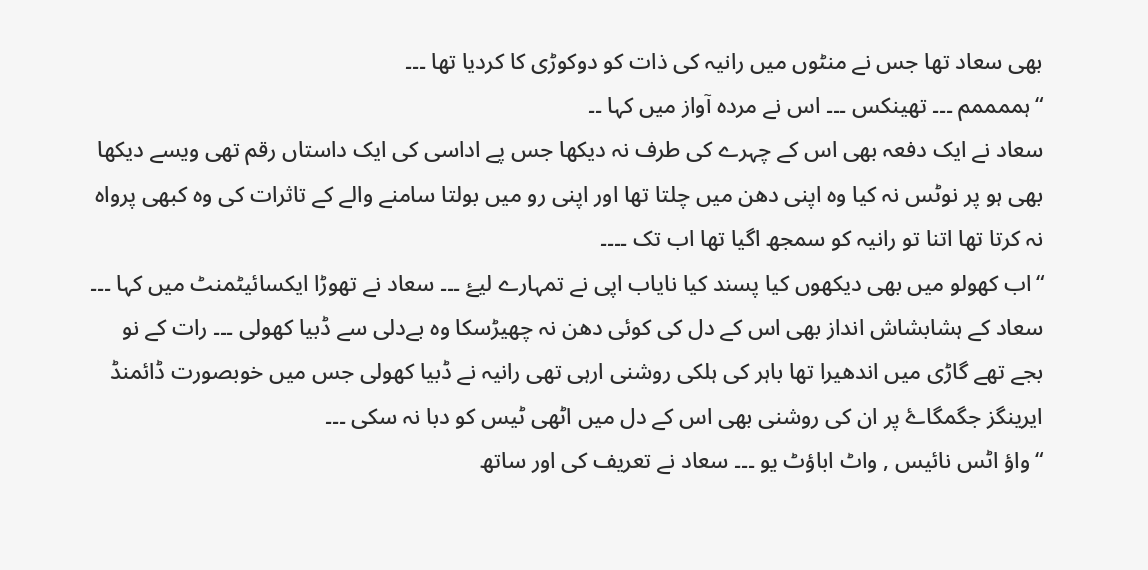بھی سعاد تھا جس نے منٹوں میں رانیہ کی ذات کو دوکوڑی کا کردیا تھا ۔۔۔
“ہممممم ۔۔۔ تھینکس ۔۔۔ اس نے مردہ آواز میں کہا ۔۔
سعاد نے ایک دفعہ بھی اس کے چہرے کی طرف نہ دیکھا جس پے اداسی کی ایک داستاں رقم تھی ویسے دیکھا بھی ہو پر نوٹس نہ کیا وہ اپنی دھن میں چلتا تھا اور اپنی رو میں بولتا سامنے والے کے تاثرات کی وہ کبھی پرواہ نہ کرتا تھا اتنا تو رانیہ کو سمجھ اگیا تھا اب تک ۔۔۔۔
“اب کھولو میں بھی دیکھوں کیا پسند کیا نایاب اپی نے تمہارے لیۓ ۔۔۔ سعاد نے تھوڑا ایکسائیٹمنٹ میں کہا ۔۔۔
سعاد کے ہشابشاش انداز بھی اس کے دل کی کوئی دھن نہ چھیڑسکا وہ بےدلی سے ڈبیا کھولی ۔۔۔ رات کے نو بجے تھے گاڑی میں اندھیرا تھا باہر کی ہلکی روشنی ارہی تھی رانیہ نے ڈبیا کھولی جس میں خوبصورت ڈائمنڈ ایرینگز جگمگاۓ پر ان کی روشنی بھی اس کے دل میں اٹھی ٹیس کو دبا نہ سکی ۔۔۔
“واؤ اٹس نائیس , واٹ اباؤٹ یو ۔۔۔ سعاد نے تعریف کی اور ساتھ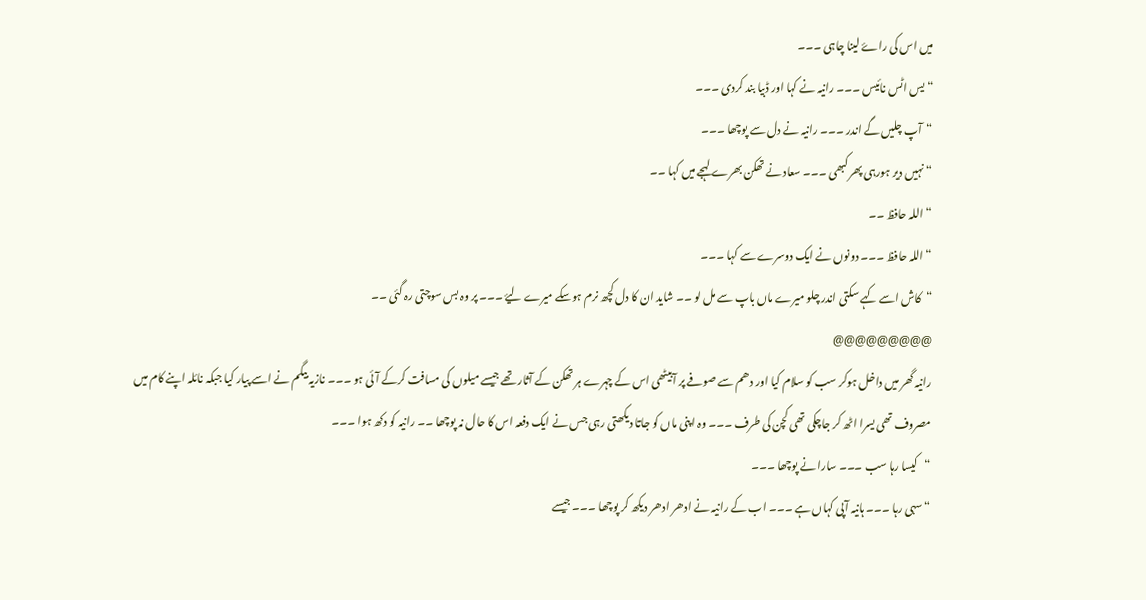میں اس کی راۓ لینا چاہی ۔۔۔
“یس اٹس نائیس ۔۔۔ رانیہ نے کہا اور ڈبیا بند کردی ۔۔۔
“آپ چلیں گے اندر ۔۔۔ رانیہ نے دل سے پوچھا ۔۔۔
“نہیں دیر ہورہی پھر کبھی ۔۔۔ سعاد نے تھکن بھرے لہجے میں کہا ۔۔
“اللہ حافظ ۔۔
“اللہ حافظ ۔۔۔ دونوں نے ایک دوسرے سے کہا ۔۔۔
“کاش اسے کہے سکتی اندر چلو میرے ماں باپ سے مل لو ۔۔ شاید ان کا دل کچھ نرم ہوسکے میرے لیۓ ۔۔۔ پر وہ بس سوچتی رہ گئی ۔۔
@@@@@@@@@
رانیہ گھر میں داخل ہوکر سب کو سلام کیا اور دھم سے صوفے پر آبیٹھی اس کے چہرے ہر تھکن کے آثار تھے جیسے میلوں کی مسافت کرکے آئی ہو ۔۔۔ نازیہ بیگم نے اسے پیار کیا جبکہ نائلہ اپنے کام میں مصروف تھی یسرا اٹھ کر جاچکی تھی کچن کی طرف ۔۔۔ وہ اپنی ماں کو جاتا دیکھتی رہی جس نے ایک دفعہ اس کا حال نہ پوچھا ۔۔ رانیہ کو دکھ ہوا ۔۔۔
“کیسا رہا سب ۔۔۔ سارا نے پوچھا ۔۔۔
“سہی رہا ۔۔۔ ہانیہ آپی کہاں ہے ۔۔۔ اب کے رانیہ نے ادھر ادھر دیکھ کر پوچھا ۔۔۔ جیسے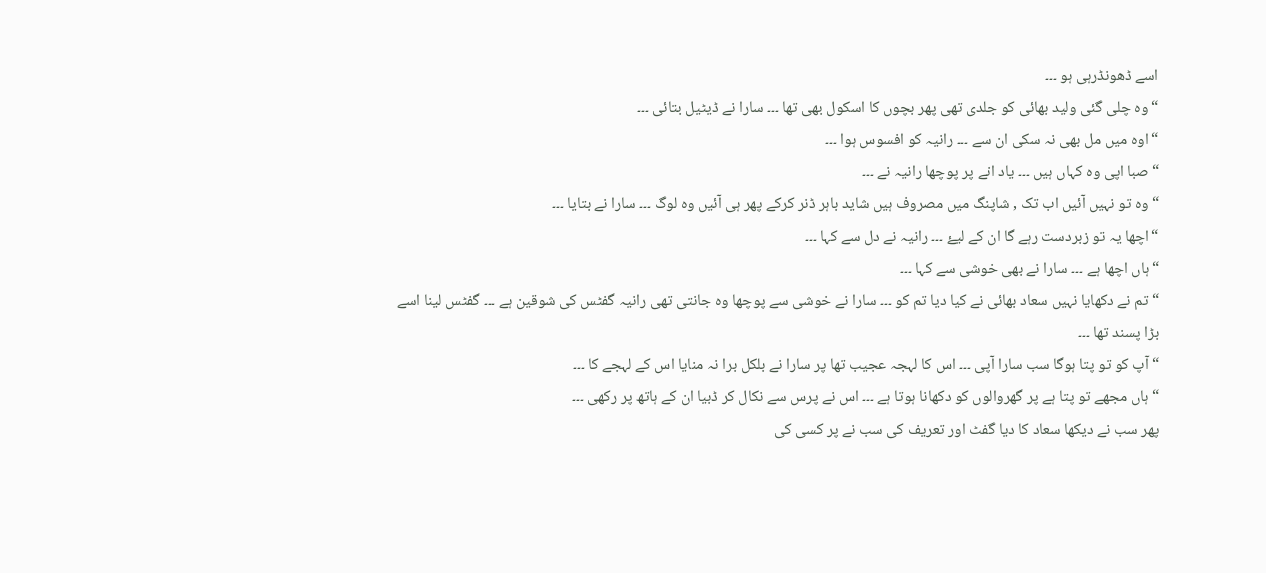اسے ڈھونڈرہی ہو ۔۔۔
“وہ چلی گئی ولید بھائی کو جلدی تھی پھر بچوں کا اسکول بھی تھا ۔۔۔ سارا نے ڈیٹیل بتائی ۔۔۔
“اوہ میں مل بھی نہ سکی ان سے ۔۔۔ رانیہ کو افسوس ہوا ۔۔۔
“صبا اپی وہ کہاں ہیں ۔۔۔ یاد انے پر پوچھا رانیہ نے ۔۔۔
“وہ تو نہیں آئیں اب تک , شاپنگ میں مصروف ہیں شاید باہر ڈنر کرکے پھر ہی آئیں وہ لوگ ۔۔۔ سارا نے بتایا ۔۔۔
“اچھا یہ تو زبردست رہے گا ان کے لیۓ ۔۔۔ رانیہ نے دل سے کہا ۔۔۔
“ہاں اچھا ہے ۔۔۔ سارا نے بھی خوشی سے کہا ۔۔۔
“تم نے دکھایا نہیں سعاد بھائی نے کیا دیا تم کو ۔۔۔ سارا نے خوشی سے پوچھا وہ جانتی تھی رانیہ گفٹس کی شوقین ہے ۔۔۔ گفٹس لینا اسے بڑا پسند تھا ۔۔۔
“آپ کو تو پتا ہوگا سب سارا آپی ۔۔۔ اس کا لہجہ عجیب تھا پر سارا نے بلکل برا نہ منایا اس کے لہجے کا ۔۔۔
“ہاں مجھے تو پتا ہے پر گھروالوں کو دکھانا ہوتا ہے ۔۔۔ اس نے پرس سے نکال کر ڈبیا ان کے ہاتھ پر رکھی ۔۔۔
پھر سب نے دیکھا سعاد کا دیا گفٹ اور تعریف کی سب نے پر کسی کی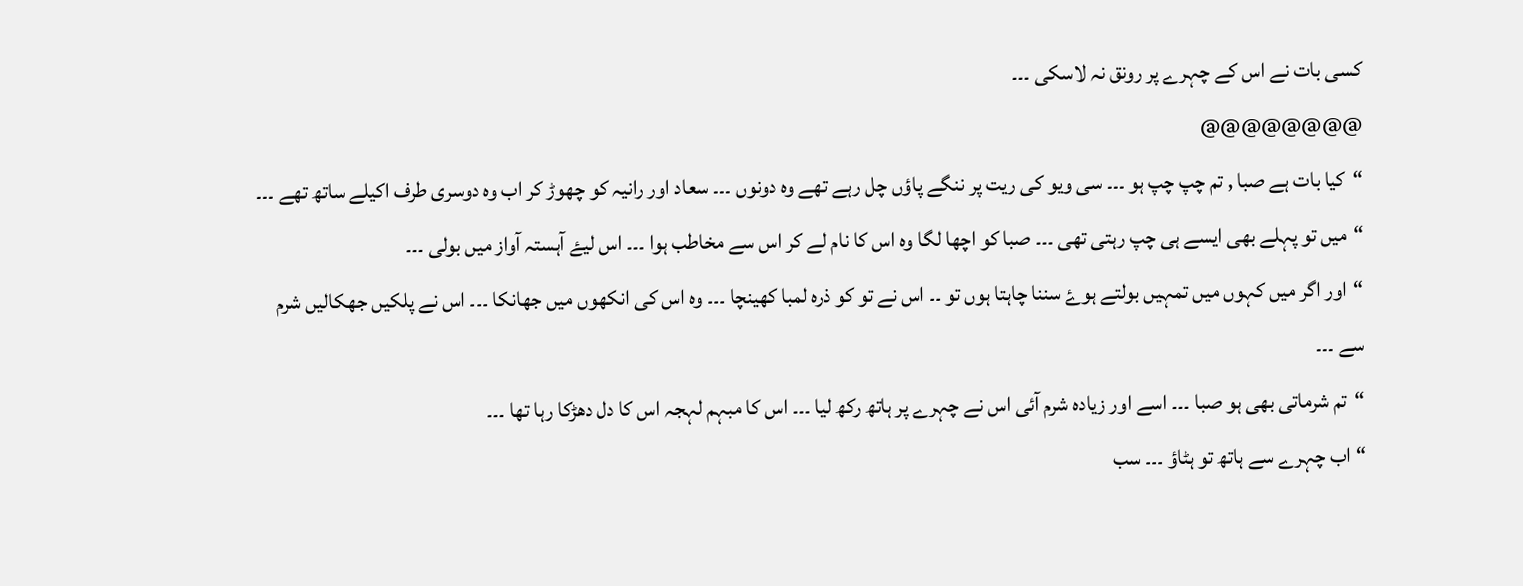کسی بات نے اس کے چہرے پر رونق نہ لاسکی ۔۔۔
@@@@@@@@
“کیا بات ہے صبا , تم چپ چپ ہو ۔۔۔ سی ویو کی ریت پر ننگے پاؤں چل رہے تھے وہ دونوں ۔۔۔ سعاد اور رانیہ کو چھوڑ کر اب وہ دوسری طرف اکیلے ساتھ تھے ۔۔۔
“میں تو پہلے بھی ایسے ہی چپ رہتی تھی ۔۔۔ صبا کو اچھا لگا وہ اس کا نام لے کر اس سے مخاطب ہوا ۔۔۔ اس لیۓ آہستہ آواز میں بولی ۔۔۔
“اور اگر میں کہوں میں تمہیں بولتے ہوۓ سننا چاہتا ہوں تو ۔۔ اس نے تو کو ذرہ لمبا کھینچا ۔۔۔ وہ اس کی انکھوں میں جھانکا ۔۔۔ اس نے پلکیں جھکالیں شرم سے ۔۔۔
“تم شرماتی بھی ہو صبا ۔۔۔ اسے اور زیادہ شرم آئی اس نے چہرے پر ہاتھ رکھ لیا ۔۔۔ اس کا مبہم لہجہ اس کا دل دھڑکا رہا تھا ۔۔۔
“اب چہرے سے ہاتھ تو ہٹاؤ ۔۔۔ سب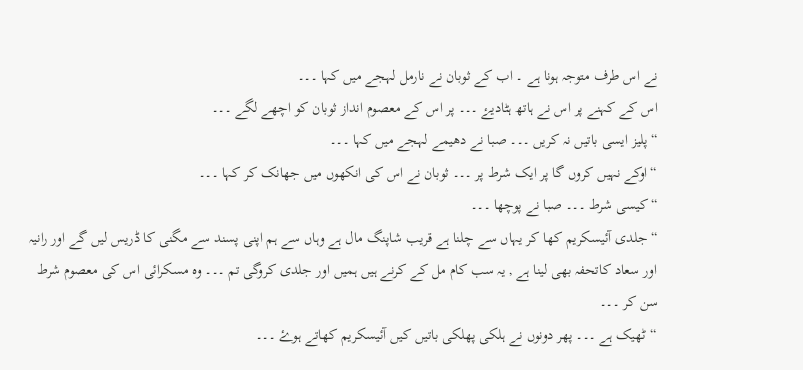نے اس طرف متوجہ ہونا ہے ۔ اب کے ثوبان نے نارمل لہجے میں کہا ۔۔۔
اس کے کہنے پر اس نے ہاتھ ہٹادیۓ ۔۔۔ پر اس کے معصوم انداز ثوبان کو اچھے لگے ۔۔۔
“پلیز ایسی باتیں نہ کریں ۔۔۔ صبا نے دھیمے لہجے میں کہا ۔۔۔
“اوکے نہیں کروں گا پر ایک شرط پر ۔۔۔ ثوبان نے اس کی انکھوں میں جھانک کر کہا ۔۔۔
“کیسی شرط ۔۔۔ صبا نے پوچھا ۔۔۔
“جلدی آئیسکریم کھا کر یہاں سے چلنا ہے قریب شاپنگ مال ہے وہاں سے ہم اپنی پسند سے مگنی کا ڈریس لیں گے اور رانیہ اور سعاد کاتحفہ بھی لینا ہے , یہ سب کام مل کے کرنے ہیں ہمیں اور جلدی کروگی تم ۔۔۔ وہ مسکرائی اس کی معصوم شرط سن کر ۔۔۔
“ٹھیک ہے ۔۔۔ پھر دونوں نے ہلکی پھلکی باتیں کیں آئیسکریم کھاتے ہوۓ ۔۔۔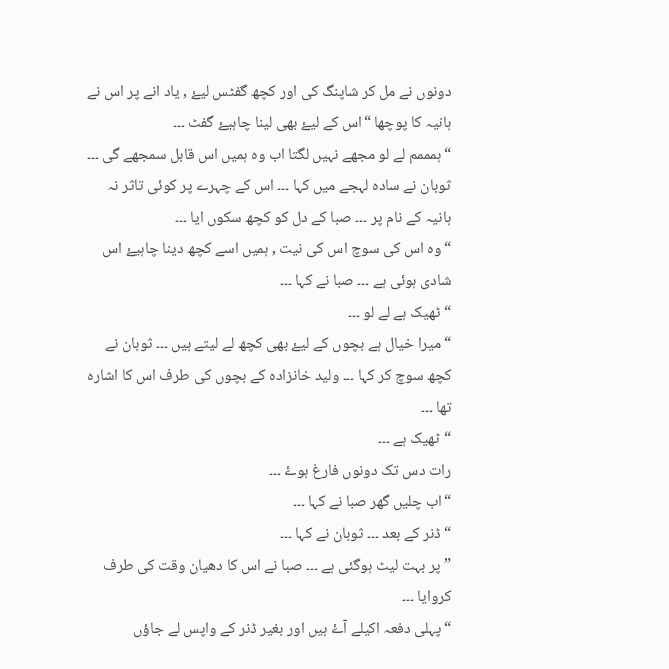دونوں نے مل کر شاپنگ کی اور کچھ گفٹس لیۓ , یاد انے پر اس نے ہانیہ کا پوچھا “اس کے لیۓ بھی لینا چاہیۓ گفٹ ۔۔۔
“ہمممم لے لو مجھے نہیں لگتا اب وہ ہمیں اس قابل سمجھے گی ۔۔۔ ثوبان نے سادہ لہجے میں کہا ۔۔۔ اس کے چہرے پر کوئی تاثر نہ ہانیہ کے نام پر ۔۔۔ صبا کے دل کو کچھ سکوں ایا ۔۔۔
“وہ اس کی سوچ اس کی نیت , ہمیں اسے کچھ دینا چاہیۓ اس شادی ہوئی ہے ۔۔۔ صبا نے کہا ۔۔۔
“ٹھیک ہے لے لو ۔۔۔
“میرا خیال ہے بچوں کے لیۓ بھی کچھ لے لیتے ہیں ۔۔۔ ثوبان نے کچھ سوچ کر کہا ۔۔۔ ولید خانزادہ کے بچوں کی طرف اس کا اشارہ تھا ۔۔۔
“ٹھیک ہے ۔۔۔
رات دس تک دونوں فارغ ہوۓ ۔۔۔
“اب چلیں گھر صبا نے کہا ۔۔۔
“ڈنر کے بعد ۔۔۔ ثوبان نے کہا ۔۔۔
” پر بہت لیٹ ہوگئی ہے ۔۔۔ صبا نے اس کا دھیان وقت کی طرف کروایا ۔۔۔
“پہلی دفعہ اکیلے آۓ ہیں اور بغیر ڈنر کے واپس لے جاؤں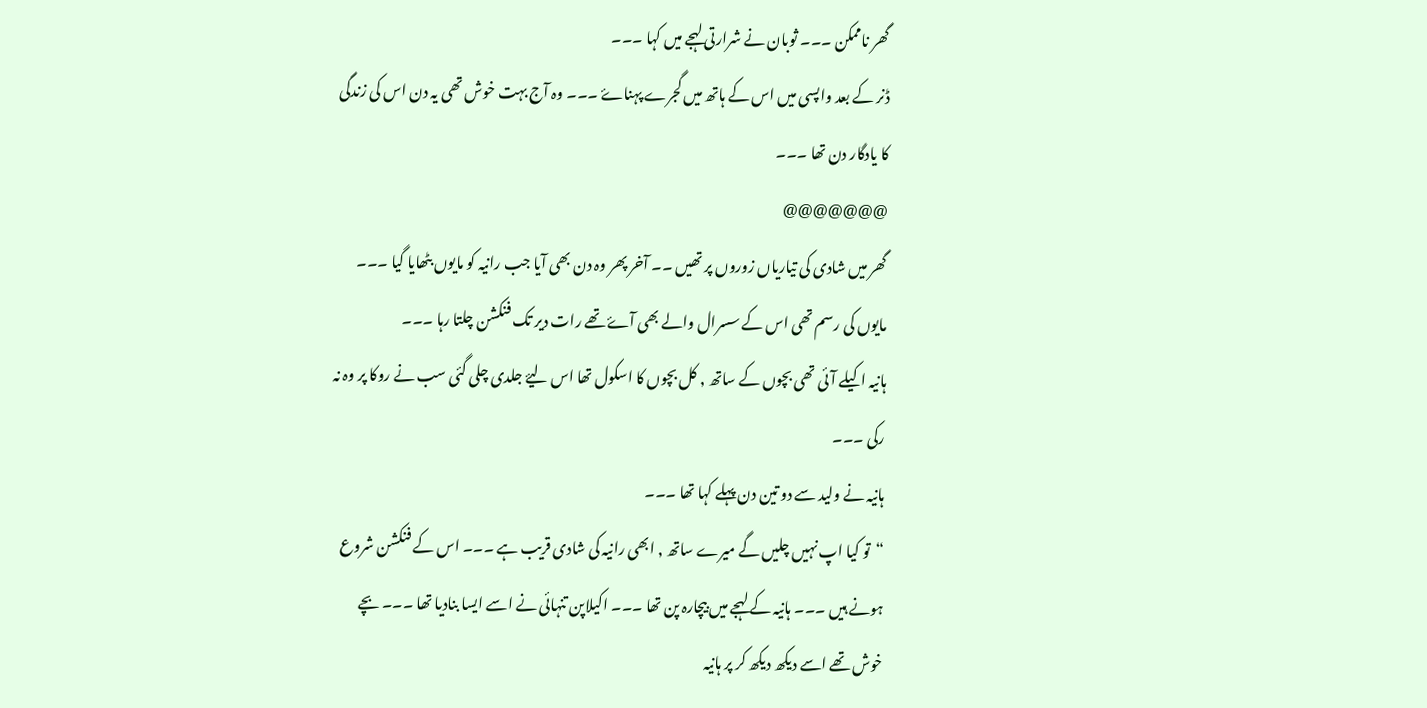گھر ناممکن ۔۔۔ ثوبان نے شرارتی لہجے میں کہا ۔۔۔
ڈنر کے بعد واپسی میں اس کے ہاتھ میں گجرے پہناۓ ۔۔۔ وہ آج بہت خوش تھی یہ دن اس کی زندگی کا یادگار دن تھا ۔۔۔
@@@@@@@
گھر میں شادی کی تیاریاں زوروں پر تھیں ۔۔ آخر پھر وہ دن بھی آیا جب رانیہ کو مایوں بٹھایا گیا ۔۔۔ مایوں کی رسم تھی اس کے سسرال والے بھی آۓ تھے رات دیر تک فنکشن چلتا رہا ۔۔۔
ہانیہ اکیلے آئی تھی بچوں کے ساتھ , کل بچوں کا اسکول تھا اس لیۓ جلدی چلی گئی سب نے روکا پر وہ نہ رکی ۔۔۔
ہانیہ نے ولید سے دو تین دن پہلے کہا تھا ۔۔۔
“تو کیا اپ نہیں چلیں گے میرے ساتھ , ابھی رانیہ کی شادی قریب ہے ۔۔۔ اس کے فنکشن شروع ہونے ہیں ۔۔۔ ہانیہ کے لہجے میں بیچارہ پن تھا ۔۔۔ اکیلاپن تنہائی نے اسے ایسا بنادیا تھا ۔۔۔ بچے خوش تھے اسے دیکھ دیکھ کر پر ہانیہ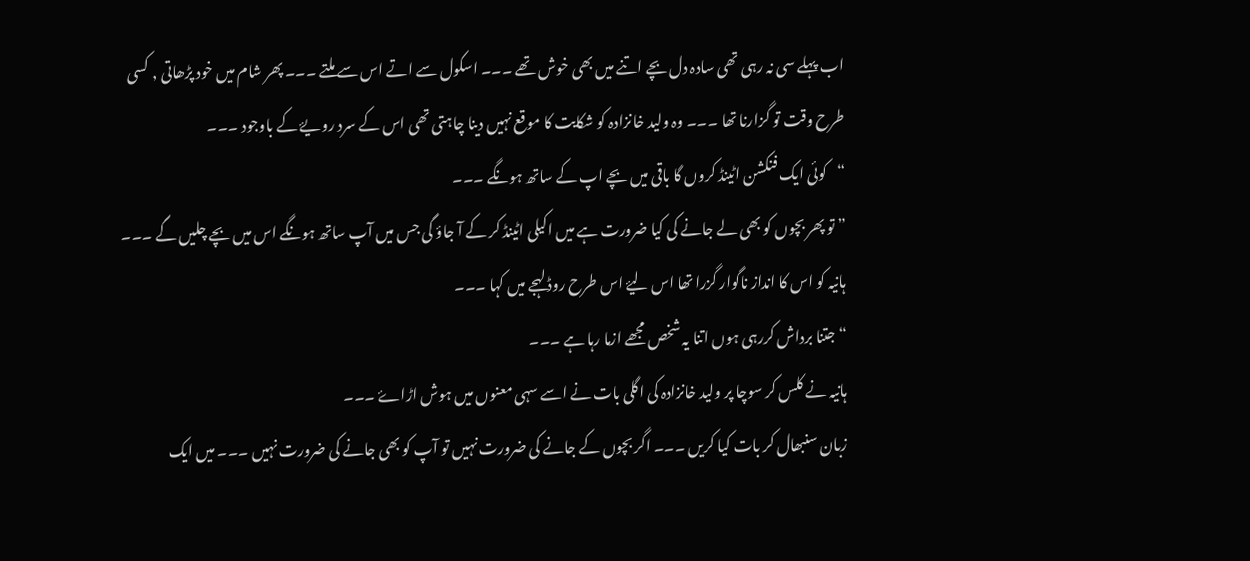اب پہلے سی نہ رہی تھی سادہ دل بچے اتنے میں بھی خوش تھے ۔۔۔ اسکول سے اتے اس سے ملتے ۔۔۔ پھر شام میں خود پڑھاتی , کسی طرح وقت تو گزارنا تھا ۔۔۔ وہ ولید خانزادہ کو شکایت کا موقع نہیں دینا چاہتی تھی اس کے سرد رویۓ کے باوجود ۔۔۔
“کوئی ایک فنکشن اٹینڈ کروں گا باقی میں بچے اپ کے ساتھ ہونگے ۔۔۔
” تو پھر بچوں کو بھی لے جانے کی کیا ضرورت ہے میں اکیلی اٹینڈ کر کے آ جاؤ گی جس میں آپ ساتھ ہونگے اس میں بچے چلیں گے ۔۔۔ ہانیہ کو اس کا انداز ناگوار گزرا تھا اس لیۓ اس طرح روڈ لہجے میں کہا ۔۔۔
“جتنا برداش کررہی ہوں اتنا یہ شخص مجھے ازما رہا ہے ۔۔۔
ہانیہ نے کلس کر سوچا پر ولید خانزادہ کی اگلی بات نے اسے سہی معنوں میں ہوش اڑاۓ ۔۔۔
زبان سنبھال کر بات کیا کریں ۔۔۔ اگر بچوں کے جانے کی ضرورت نہیں تو آپ کو بھی جانے کی ضرورت نہیں ۔۔۔ میں ایک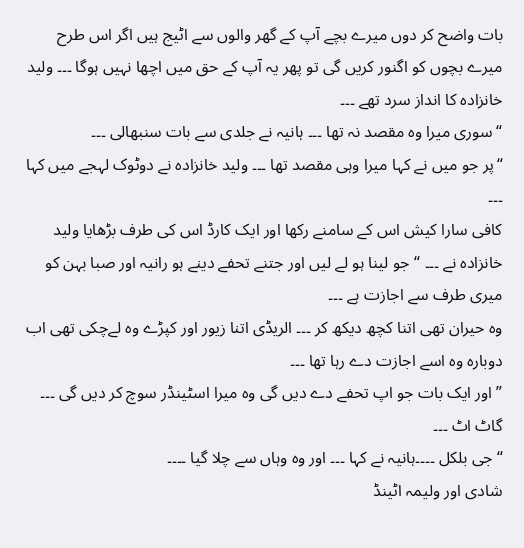بات واضح کر دوں میرے بچے آپ کے گھر والوں سے اٹیج ہیں اگر اس طرح میرے بچوں کو اگنور کریں گی تو پھر یہ آپ کے حق میں اچھا نہیں ہوگا ۔۔۔ ولید خانزادہ کا انداز سرد تھے ۔۔۔
“سوری میرا وہ مقصد نہ تھا ۔۔۔ ہانیہ نے جلدی سے بات سنبھالی ۔۔۔
“پر جو میں نے کہا میرا وہی مقصد تھا ۔۔۔ ولید خانزادہ نے دوٹوک لہجے میں کہا ۔۔۔
کافی سارا کیش اس کے سامنے رکھا اور ایک کارڈ اس کی طرف بڑھایا ولید خانزادہ نے ۔۔۔ “جو لینا ہو لے لیں اور جتنے تحفے دینے ہو رانیہ اور صبا بہن کو میری طرف سے اجازت ہے ۔۔۔
وہ حیران تھی اتنا کچھ دیکھ کر ۔۔۔ الریڈی اتنا زیور اور کپڑے وہ لےچکی تھی اب دوبارہ وہ اسے اجازت دے رہا تھا ۔۔۔
” اور ایک بات جو اپ تحفے دے دیں گی وہ میرا اسٹینڈر سوچ کر دیں گی ۔۔۔ گاٹ اٹ ۔۔۔
“جی بلکل ۔۔۔۔ہانیہ نے کہا ۔۔۔ اور وہ وہاں سے چلا گیا ۔۔۔۔
شادی اور ولیمہ اٹینڈ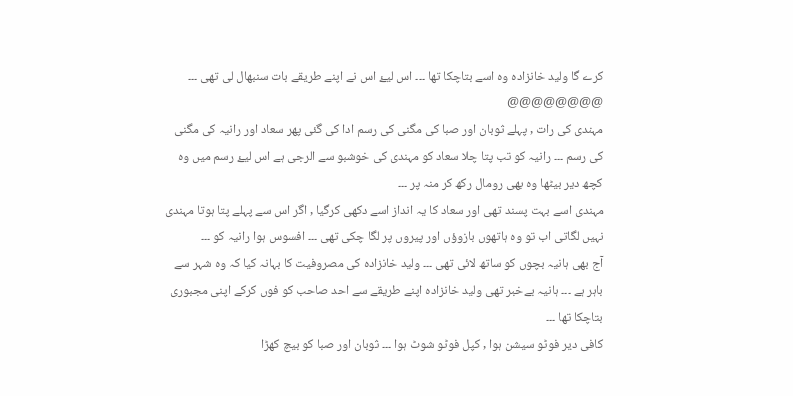کرے گا ولید خانزادہ وہ اسے بتاچکا تھا ۔۔۔ اس لیۓ اس نے اپنے طریقے بات سنبھال لی تھی ۔۔۔
@@@@@@@@
مہندی کی رات , پہلے ثوبان اور صبا کی مگنی کی رسم ادا کی گئی پھر سعاد اور رانیہ کی مگنی کی رسم ۔۔۔ رانیہ کو تب پتا چلا سعاد کو مہندی کی خوشبو سے الرجی ہے اس لیۓ رسم میں وہ کچھ دیر بیٹھا وہ بھی رومال رکھ کر منہ پر ۔۔۔
مہندی اسے بہت پسند تھی اور سعاد کا یہ انداز اسے دکھی کرگیا , اگر اس سے پہلے پتا ہوتا مہندی نہیں لگاتی اب تو وہ ہاتھوں بازوؤں اور پیروں پر لگا چکی تھی ۔۔۔ افسوس ہوا رانیہ کو ۔۔۔
آج بھی ہانیہ بچوں کو ساتھ لائی تھی ۔۔۔ ولید خانزادہ کی مصروفیت کا بہانہ کیا کہ وہ شہر سے باہر ہے ۔۔۔ ہانیہ بےخبر تھی ولید خانزادہ اپنے طریقے سے احد صاحب کو فوں کرکے اپنی مجبوری بتاچکا تھا ۔۔۔
کافی دیر فوٹو سیشن ہوا , کپل فوٹو شوٹ ہوا ۔۔۔ ثوبان اور صبا کو بیچ کھڑا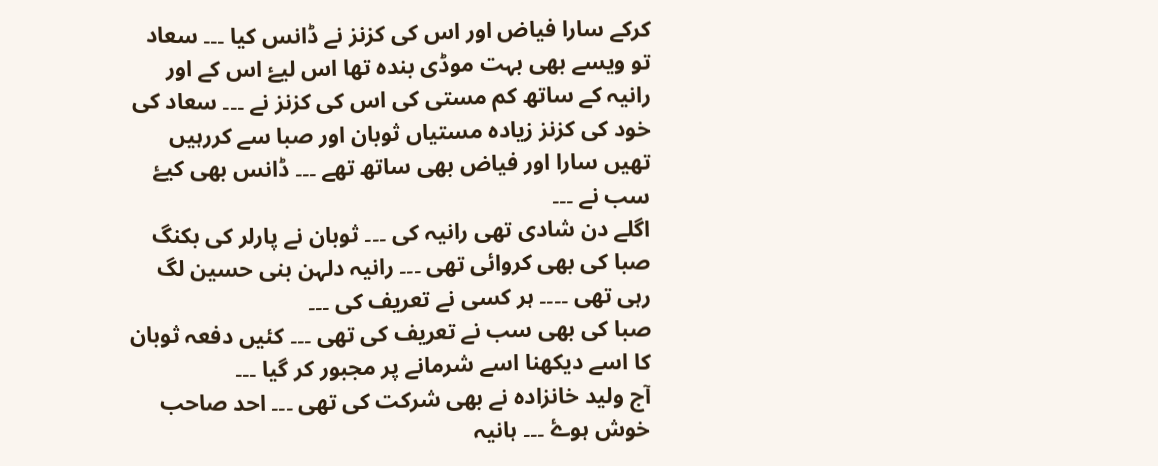کرکے سارا فیاض اور اس کی کزنز نے ڈانس کیا ۔۔۔ سعاد تو ویسے بھی بہت موڈی بندہ تھا اس لیۓ اس کے اور رانیہ کے ساتھ کم مستی کی اس کی کزنز نے ۔۔۔ سعاد کی خود کی کزنز زیادہ مستیاں ثوبان اور صبا سے کررہیں تھیں سارا اور فیاض بھی ساتھ تھے ۔۔۔ ڈانس بھی کیۓ سب نے ۔۔۔
اگلے دن شادی تھی رانیہ کی ۔۔۔ ثوبان نے پارلر کی بکنگ صبا کی بھی کروائی تھی ۔۔۔ رانیہ دلہن بنی حسین لگ رہی تھی ۔۔۔۔ ہر کسی نے تعریف کی ۔۔۔
صبا کی بھی سب نے تعریف کی تھی ۔۔۔ کئیں دفعہ ثوبان کا اسے دیکھنا اسے شرمانے پر مجبور کر گیا ۔۔۔
آج ولید خانزادہ نے بھی شرکت کی تھی ۔۔۔ احد صاحب خوش ہوۓ ۔۔۔ ہانیہ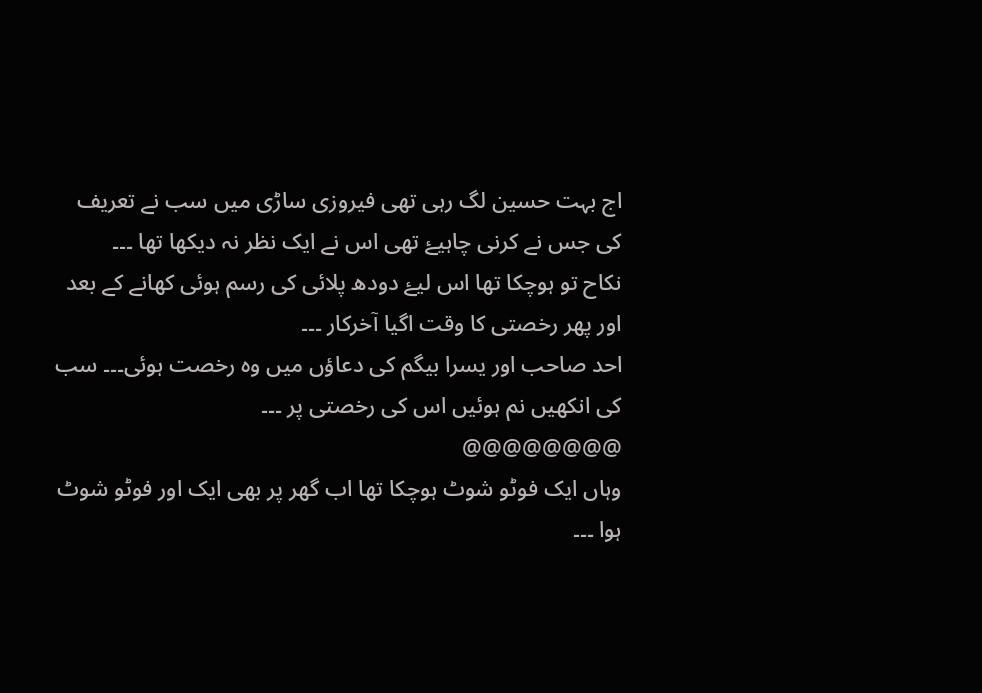اج بہت حسین لگ رہی تھی فیروزی ساڑی میں سب نے تعریف کی جس نے کرنی چاہیۓ تھی اس نے ایک نظر نہ دیکھا تھا ۔۔۔
نکاح تو ہوچکا تھا اس لیۓ دودھ پلائی کی رسم ہوئی کھانے کے بعد اور پھر رخصتی کا وقت اگیا آخرکار ۔۔۔
احد صاحب اور یسرا بیگم کی دعاؤں میں وہ رخصت ہوئی۔۔۔ سب کی انکھیں نم ہوئیں اس کی رخصتی پر ۔۔۔
@@@@@@@@
وہاں ایک فوٹو شوٹ ہوچکا تھا اب گھر پر بھی ایک اور فوٹو شوٹ ہوا ۔۔۔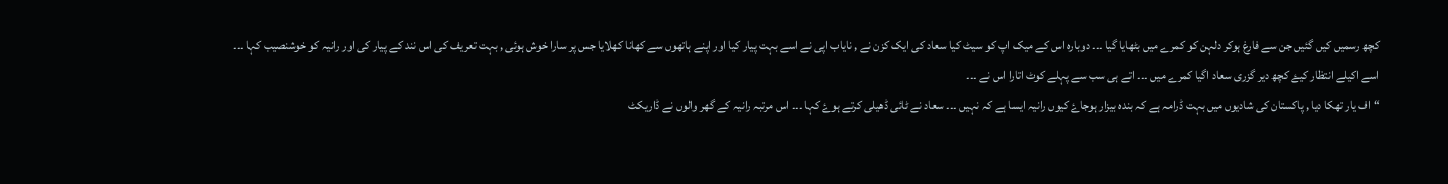کچھ رسمیں کیں گئیں جن سے فارغ ہوکر دلہن کو کمرے میں بٹھایا گیا ۔۔۔ دوبارہ اس کے میک اپ کو سیٹ کیا سعاد کی ایک کزن نے , نایاب اپی نے اسے بہت پیار کیا اور اپنے ہاتھوں سے کھانا کھلایا جس پر سارا خوش ہوئی , بہت تعریف کی اس نند کے پیار کی اور رانیہ کو خوشنصیب کہا ۔۔۔
اسے اکیلے انتظار کیۓ کچھ دیر گزری سعاد اگیا کمرے میں ۔۔۔ اتے ہی سب سے پہلے کوٹ اتارا اس نے ۔۔۔
“اف یار تھکا دیا , پاکستان کی شادیوں میں بہت ڈرامہ ہے کہ بندہ بیزار ہوجاۓ کیوں رانیہ ایسا ہے کہ نہیں ۔۔۔ سعاد نے ٹائی ڈھیلی کرتے ہوۓ کہا ۔۔۔ اس مرتبہ رانیہ کے گھر والوں نے ڈاریکٹ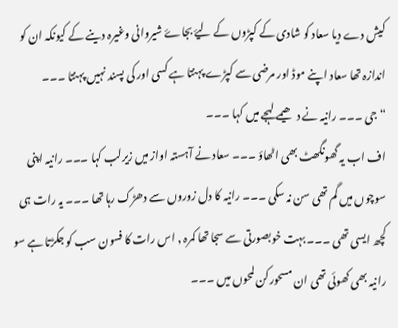کیش دے دیا سعاد کو شادی کے کپڑوں کے لیۓ بجاۓ شیروانی وغیرہ دینے کے کیونکہ ان کو اندازہ تھا سعاد اپنے موڈ اور مرضی سے کپڑے پہنتا ہے کسی اور کی پسند نہیں پہنتا ۔۔۔
“جی ۔۔۔ رانیہ نے دھیمے لہجے میں کہا ۔۔۔
اف اب یہ گھونگھٹ بھی اٹھاؤ ۔۔۔ سعاد نے آہستہ اواز میں زیرلب کہا ۔۔۔ رانیہ اپنی سوچوں میں گم تھی سن نہ سکی ۔۔۔ رانیہ کا دل زوروں سے دھڑک رہا تھا ۔۔۔ یہ رات ہی کچھ ایسی تھی ۔۔۔ بہت خوبصورتی سے سجا تھا کمرہ , اس رات کا فسون سب کو جکڑتا ہے سو رانیہ بھی کھوئی تھی ان مسحورکن لمحوں میں ۔۔۔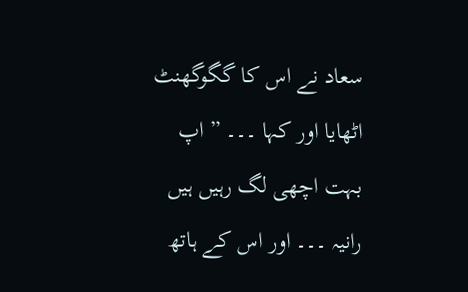سعاد نے اس کا گگوگھنٹ اٹھایا اور کہا ۔۔۔ ” اپ بہت اچھی لگ رہیں ہیں رانیہ ۔۔۔ اور اس کے ہاتھ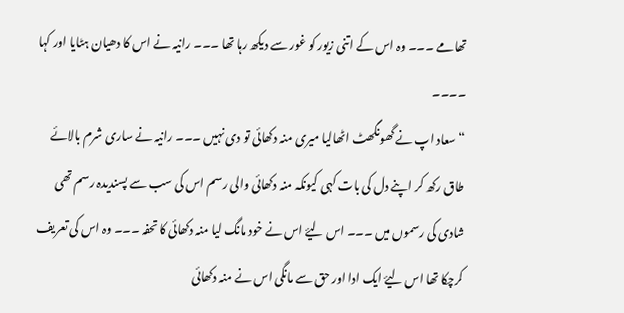تھامے ۔۔۔ وہ اس کے اتنی زیور کو غور سے دیکھ رہا تھا ۔۔۔ رانیہ نے اس کا دھیان ہٹایا اور کہا ۔۔۔۔
“سعاد اپ نے گھونگھٹ اٹھالیا میری منہ دکھائی تو دی نہیں ۔۔۔ رانیہ نے ساری شرم بالائے طاق رکھ کر اپنے دل کی بات کہی کیونکہ منہ دکھائی والی رسم اس کی سب سے پسندیدہ رسم تھی شادی کی رسموں میں ۔۔۔ اس لیۓ اس نے خود مانگ لیا منہ دکھائی کا تحفہ ۔۔۔ وہ اس کی تعریف کرچکا تھا اس لیۓ ایک ادا اور حق سے مانگی اس نے منہ دکھائی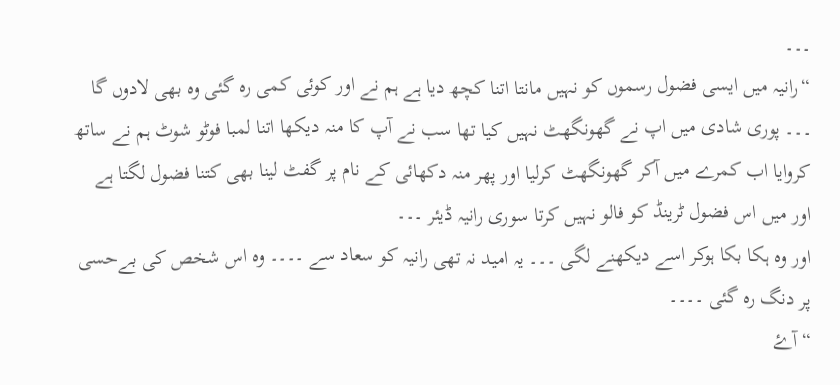۔۔۔
“رانیہ میں ایسی فضول رسموں کو نہیں مانتا اتنا کچھ دیا ہے ہم نے اور کوئی کمی رہ گئی وہ بھی لادوں گا ۔۔۔ پوری شادی میں اپ نے گھونگھٹ نہیں کیا تھا سب نے آپ کا منہ دیکھا اتنا لمبا فوٹو شوٹ ہم نے ساتھ کروایا اب کمرے میں آکر گھونگھٹ کرلیا اور پھر منہ دکھائی کے نام پر گفٹ لینا بھی کتنا فضول لگتا ہے اور میں اس فضول ٹرینڈ کو فالو نہیں کرتا سوری رانیہ ڈیئر ۔۔۔
اور وہ ہکا بکا ہوکر اسے دیکھنے لگی ۔۔۔ یہ امید نہ تھی رانیہ کو سعاد سے ۔۔۔۔ وہ اس شخص کی بےحسی پر دنگ رہ گئی ۔۔۔۔
“آۓ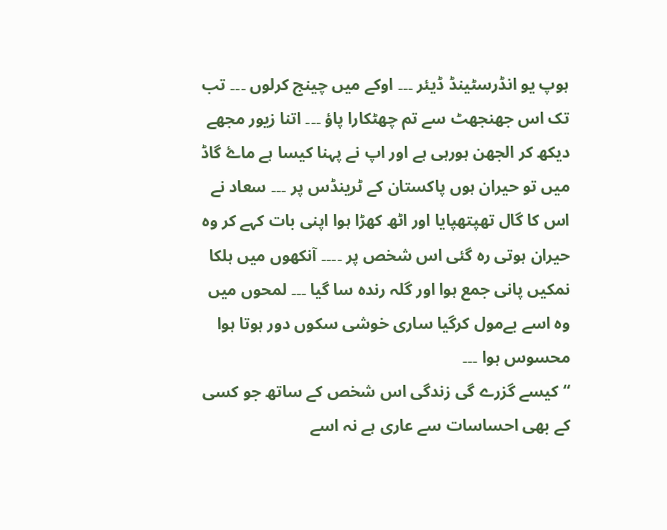ہوپ یو انڈرسٹینڈ ڈیئر ۔۔۔ اوکے میں چینج کرلوں ۔۔۔ تب تک اس جھنجھٹ سے تم چھٹکارا پاؤ ۔۔۔ اتنا زیور مجھے دیکھ کر الجھن ہورہی ہے اور اپ نے پہنا کیسا ہے ماۓ گاڈ میں تو حیران ہوں پاکستان کے ٹرینڈس پر ۔۔۔ سعاد نے اس کا گال تھپتھپایا اور اٹھ کھڑا ہوا اپنی بات کہے کر وہ حیران ہوتی رہ گئی اس شخص پر ۔۔۔۔ آنکھوں میں ہلکا نمکیں پانی جمع ہوا اور گلہ رندہ سا گیا ۔۔۔ لمحوں میں وہ اسے بےمول کرگیا ساری خوشی سکوں دور ہوتا ہوا محسوس ہوا ۔۔۔
“کیسے گزرے گی زندگی اس شخص کے ساتھ جو کسی کے بھی احساسات سے عاری ہے نہ اسے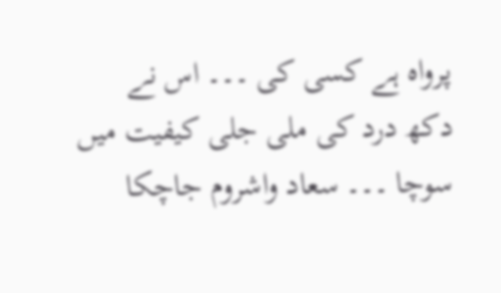پرواہ ہے کسی کی ۔۔۔ اس نے دکھ درد کی ملی جلی کیفیت میں سوچا ۔۔۔ سعاد واشروم جاچکا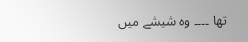تھا ۔۔۔۔ وہ شیشے میں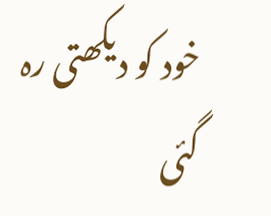خود کو دیکھتی رہ گئی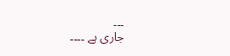۔۔۔
جاری ہے ۔۔۔۔